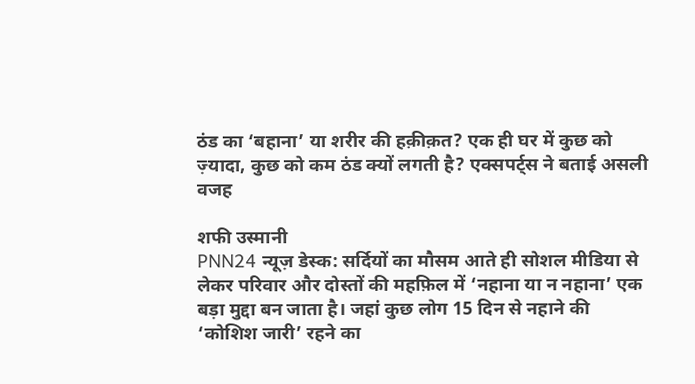ठंड का ‘बहाना’ या शरीर की हक़ीक़त? एक ही घर में कुछ को ज़्यादा, कुछ को कम ठंड क्यों लगती है? एक्सपर्ट्स ने बताई असली वजह

शफी उस्मानी
PNN24 न्यूज़ डेस्क: सर्दियों का मौसम आते ही सोशल मीडिया से लेकर परिवार और दोस्तों की महफ़िल में ‘नहाना या न नहाना’ एक बड़ा मुद्दा बन जाता है। जहां कुछ लोग 15 दिन से नहाने की ‘कोशिश जारी’ रहने का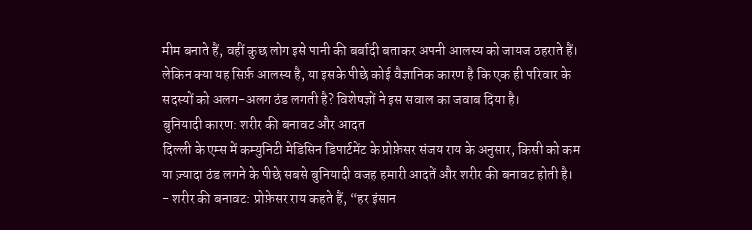मीम बनाते हैं, वहीं कुछ लोग इसे पानी की बर्बादी बताकर अपनी आलस्य को जायज ठहराते हैं। लेकिन क्या यह सिर्फ़ आलस्य है, या इसके पीछे कोई वैज्ञानिक कारण है कि एक ही परिवार के सदस्यों को अलग-अलग ठंड लगती है? विशेषज्ञों ने इस सवाल का जवाब दिया है।
बुनियादी कारण: शरीर की बनावट और आदत
दिल्ली के एम्स में कम्युनिटी मेडिसिन डिपार्टमेंट के प्रोफ़ेसर संजय राय के अनुसार, किसी को कम या ज़्यादा ठंड लगने के पीछे सबसे बुनियादी वजह हमारी आदतें और शरीर की बनावट होती है।
- शरीर की बनावट: प्रोफ़ेसर राय कहते हैं, “हर इंसान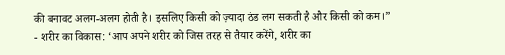की बनावट अलग-अलग होती है। इसलिए किसी को ज़्यादा ठंड लग सकती है और किसी को कम।”
- शरीर का विकास: ‘आप अपने शरीर को जिस तरह से तैयार करेंगे, शरीर का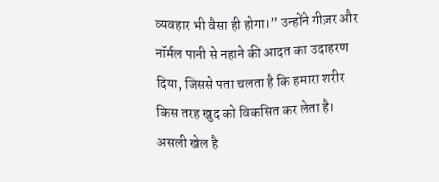व्यवहार भी वैसा ही होगा।” उन्होंने गीज़र और नॉर्मल पानी से नहाने की आदत का उदाहरण दिया, जिससे पता चलता है कि हमारा शरीर किस तरह खुद को विकसित कर लेता है।
असली खेल है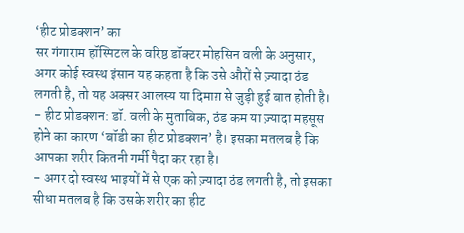‘हीट प्रोडक्शन’ का
सर गंगाराम हॉस्पिटल के वरिष्ठ डॉक्टर मोहसिन वली के अनुसार, अगर कोई स्वस्थ इंसान यह कहता है कि उसे औरों से ज़्यादा ठंड लगती है, तो यह अक्सर आलस्य या दिमाग़ से जुड़ी हुई बात होती है।
- हीट प्रोडक्शन: डॉ. वली के मुताबिक, ठंड कम या ज़्यादा महसूस होने का कारण ‘बॉडी का हीट प्रोडक्शन’ है। इसका मतलब है कि आपका शरीर कितनी गर्मी पैदा कर रहा है।
- अगर दो स्वस्थ भाइयों में से एक को ज़्यादा ठंड लगती है, तो इसका सीधा मतलब है कि उसके शरीर का हीट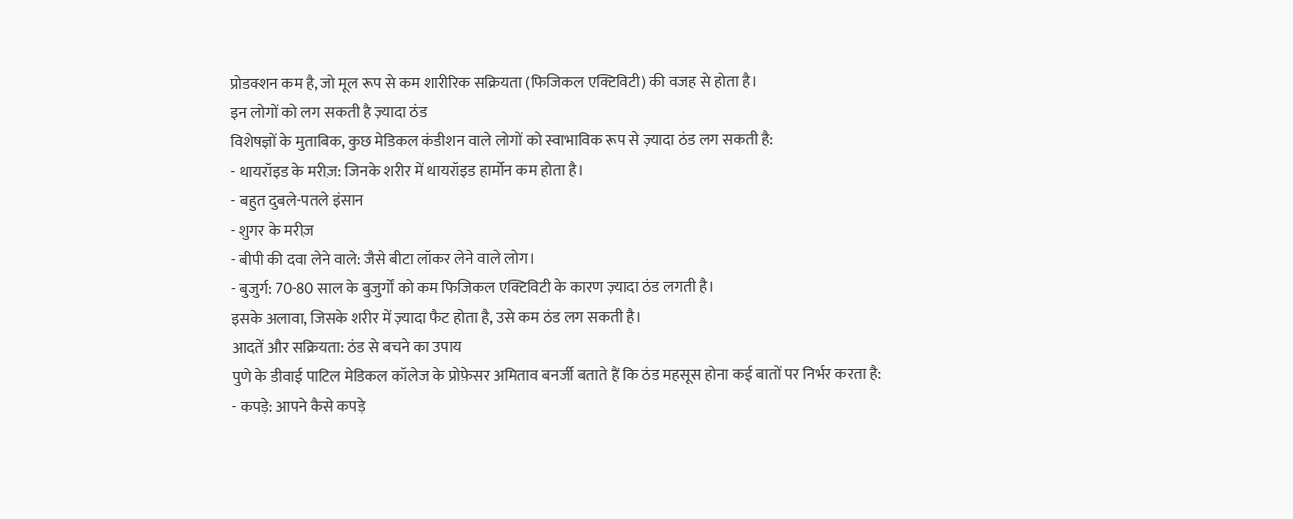प्रोडक्शन कम है, जो मूल रूप से कम शारीरिक सक्रियता (फिजिकल एक्टिविटी) की वजह से होता है।
इन लोगों को लग सकती है ज़्यादा ठंड
विशेषज्ञों के मुताबिक, कुछ मेडिकल कंडीशन वाले लोगों को स्वाभाविक रूप से ज़्यादा ठंड लग सकती है:
- थायरॉइड के मरीज़: जिनके शरीर में थायरॉइड हार्मोन कम होता है।
- बहुत दुबले-पतले इंसान
- शुगर के मरीज़
- बीपी की दवा लेने वाले: जैसे बीटा लॉकर लेने वाले लोग।
- बुजुर्ग: 70-80 साल के बुजुर्गों को कम फिजिकल एक्टिविटी के कारण ज़्यादा ठंड लगती है।
इसके अलावा, जिसके शरीर में ज़्यादा फैट होता है, उसे कम ठंड लग सकती है।
आदतें और सक्रियता: ठंड से बचने का उपाय
पुणे के डीवाई पाटिल मेडिकल कॉलेज के प्रोफ़ेसर अमिताव बनर्जी बताते हैं कि ठंड महसूस होना कई बातों पर निर्भर करता है:
- कपड़े: आपने कैसे कपड़े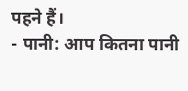पहने हैं।
- पानी: आप कितना पानी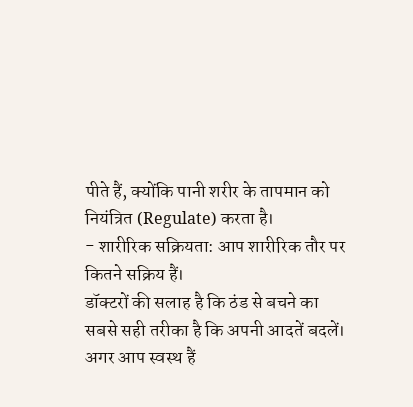पीते हैं, क्योंकि पानी शरीर के तापमान को नियंत्रित (Regulate) करता है।
- शारीरिक सक्रियता: आप शारीरिक तौर पर कितने सक्रिय हैं।
डॉक्टरों की सलाह है कि ठंड से बचने का सबसे सही तरीका है कि अपनी आदतें बदलें। अगर आप स्वस्थ हैं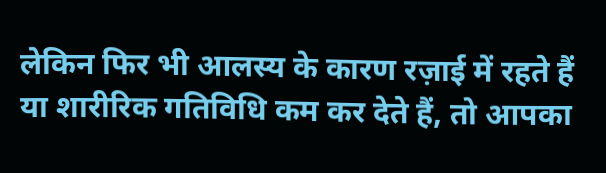लेकिन फिर भी आलस्य के कारण रज़ाई में रहते हैं या शारीरिक गतिविधि कम कर देते हैं, तो आपका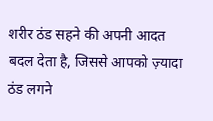शरीर ठंड सहने की अपनी आदत बदल देता है, जिससे आपको ज़्यादा ठंड लगने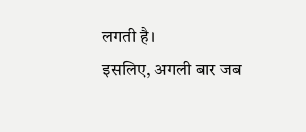लगती है।
इसलिए, अगली बार जब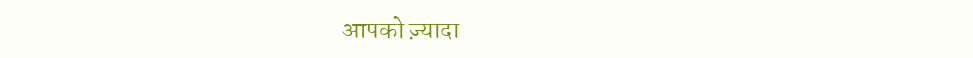आपको ज़्यादा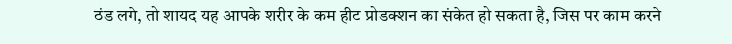ठंड लगे, तो शायद यह आपके शरीर के कम हीट प्रोडक्शन का संकेत हो सकता है, जिस पर काम करने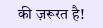की ज़रूरत है!